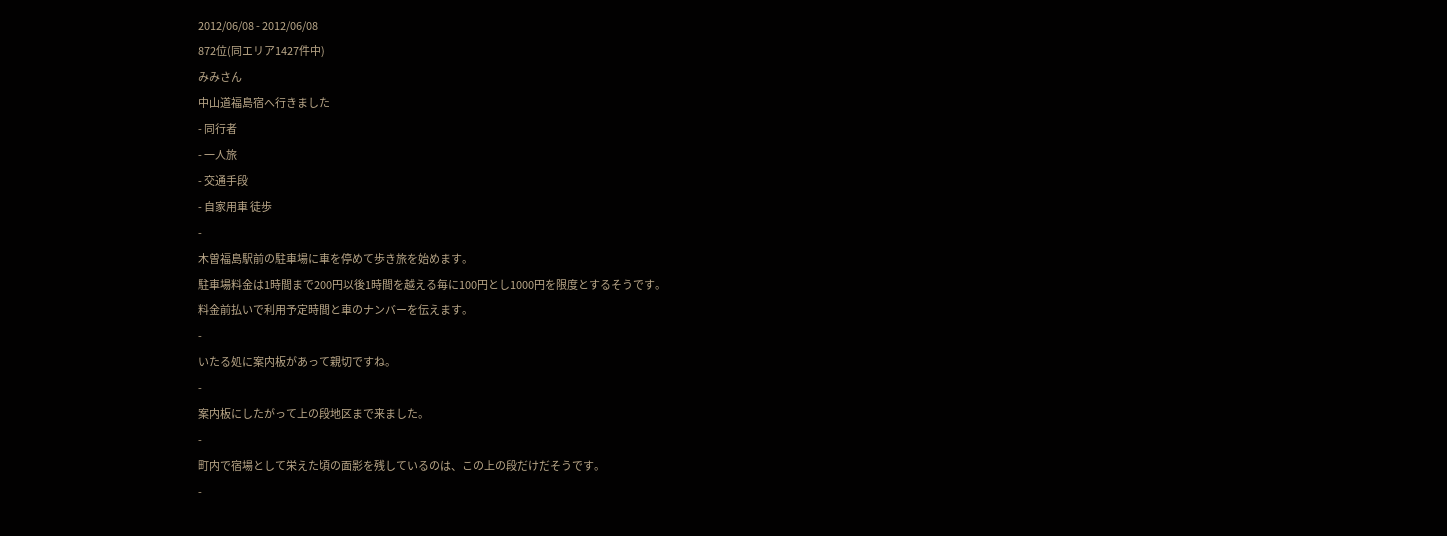2012/06/08 - 2012/06/08
872位(同エリア1427件中)
みみさん
中山道福島宿へ行きました
- 同行者
- 一人旅
- 交通手段
- 自家用車 徒歩
-
木曽福島駅前の駐車場に車を停めて歩き旅を始めます。
駐車場料金は1時間まで200円以後1時間を越える毎に100円とし1000円を限度とするそうです。
料金前払いで利用予定時間と車のナンバーを伝えます。
-
いたる処に案内板があって親切ですね。
-
案内板にしたがって上の段地区まで来ました。
-
町内で宿場として栄えた頃の面影を残しているのは、この上の段だけだそうです。
-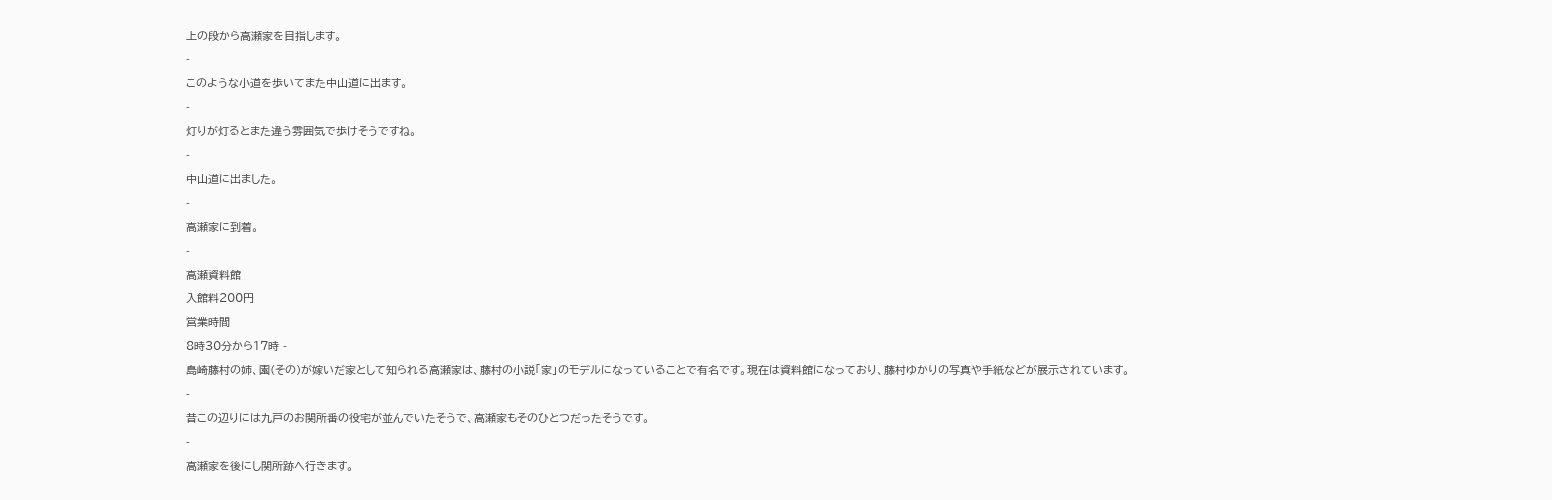上の段から高瀬家を目指します。
-
このような小道を歩いてまた中山道に出ます。
-
灯りが灯るとまた違う雰囲気で歩けそうですね。
-
中山道に出ました。
-
高瀬家に到着。
-
高瀬資料館
入館料200円
営業時間
8時30分から17時 -
島崎藤村の姉、園(その)が嫁いだ家として知られる高瀬家は、藤村の小説「家」のモデルになっていることで有名です。現在は資料館になっており、藤村ゆかりの写真や手紙などが展示されています。
-
昔この辺りには九戸のお関所番の役宅が並んでいたそうで、高瀬家もそのひとつだったそうです。
-
高瀬家を後にし関所跡へ行きます。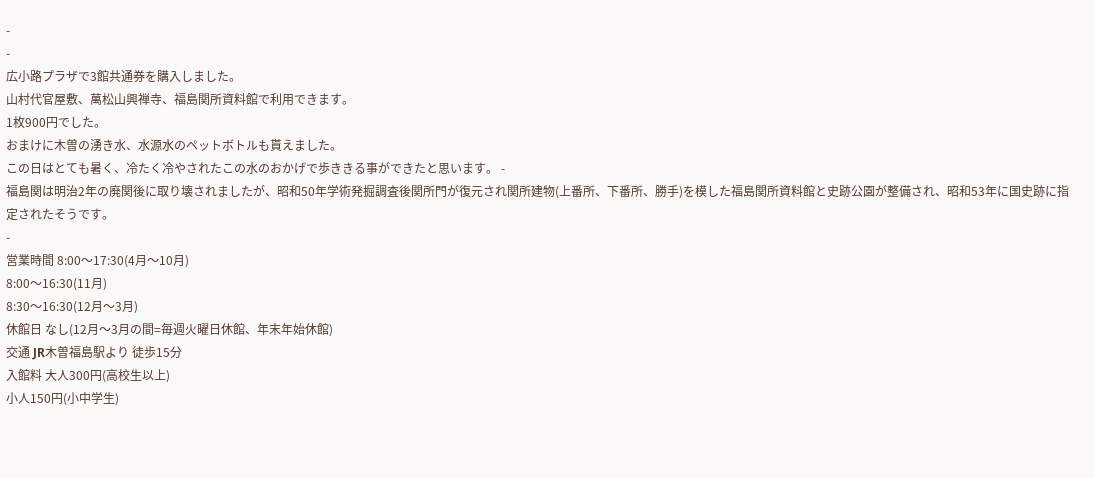-
-
広小路プラザで3館共通券を購入しました。
山村代官屋敷、萬松山興禅寺、福島関所資料館で利用できます。
1枚900円でした。
おまけに木曽の湧き水、水源水のペットボトルも貰えました。
この日はとても暑く、冷たく冷やされたこの水のおかげで歩ききる事ができたと思います。 -
福島関は明治2年の廃関後に取り壊されましたが、昭和50年学術発掘調査後関所門が復元され関所建物(上番所、下番所、勝手)を模した福島関所資料館と史跡公園が整備され、昭和53年に国史跡に指定されたそうです。
-
営業時間 8:00〜17:30(4月〜10月)
8:00〜16:30(11月)
8:30〜16:30(12月〜3月)
休館日 なし(12月〜3月の間=毎週火曜日休館、年末年始休館)
交通 JR木曽福島駅より 徒歩15分
入館料 大人300円(高校生以上)
小人150円(小中学生)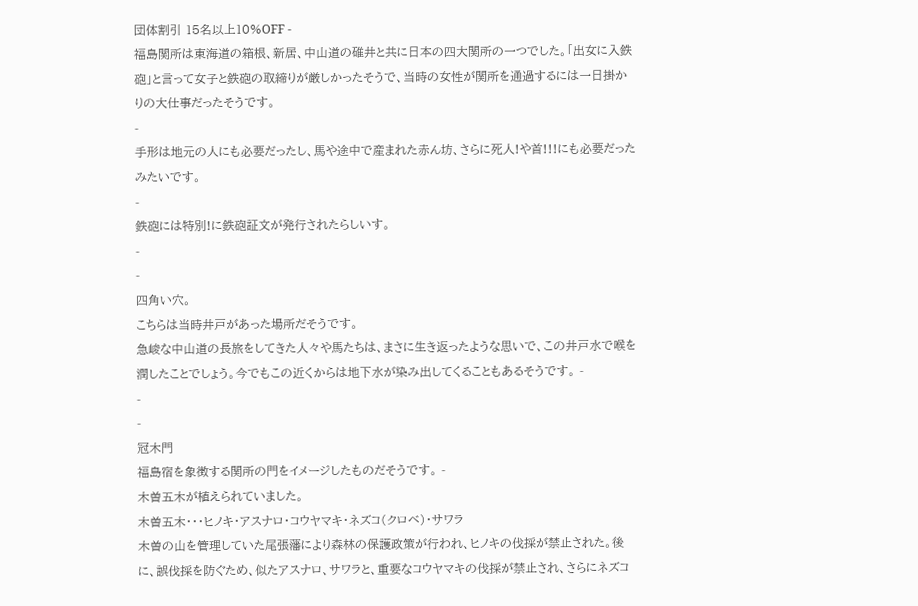団体割引 15名以上10%OFF -
福島関所は東海道の箱根、新居、中山道の碓井と共に日本の四大関所の一つでした。「出女に入鉄砲」と言って女子と鉄砲の取締りが厳しかったそうで、当時の女性が関所を通過するには一日掛かりの大仕事だったそうです。
-
手形は地元の人にも必要だったし、馬や途中で産まれた赤ん坊、さらに死人!や首!!!にも必要だったみたいです。
-
鉄砲には特別!に鉄砲証文が発行されたらしいす。
-
-
四角い穴。
こちらは当時井戸があった場所だそうです。
急峻な中山道の長旅をしてきた人々や馬たちは、まさに生き返ったような思いで、この井戸水で喉を潤したことでしょう。今でもこの近くからは地下水が染み出してくることもあるそうです。 -
-
-
冠木門
福島宿を象徴する関所の門をイメージしたものだそうです。 -
木曽五木が植えられていました。
木曽五木・・・ヒノキ・アスナロ・コウヤマキ・ネズコ(クロベ)・サワラ
木曽の山を管理していた尾張藩により森林の保護政策が行われ、ヒノキの伐採が禁止された。後に、誤伐採を防ぐため、似たアスナロ、サワラと、重要なコウヤマキの伐採が禁止され、さらにネズコ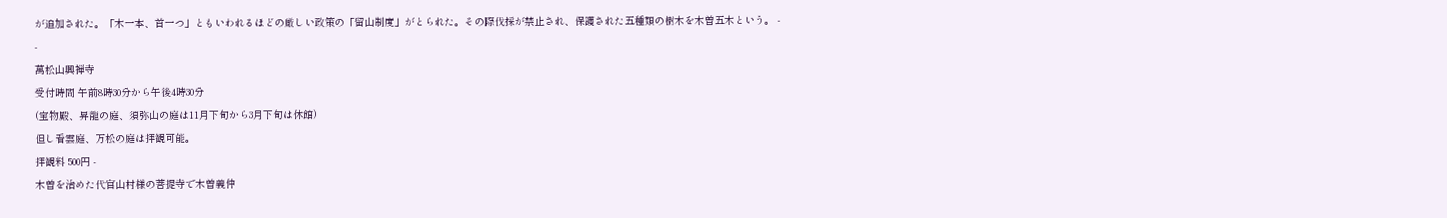が追加された。「木一本、首一つ」ともいわれるほどの厳しい政策の「留山制度」がとられた。その際伐採が禁止され、保護された五種類の樹木を木曽五木という。 -
-
萬松山興禅寺
受付時間 午前8時30分から午後4時30分
(宝物殿、昇龍の庭、須弥山の庭は11月下旬から3月下旬は休館)
但し看雲庭、万松の庭は拝観可能。
拝観料 500円 -
木曽を治めた代官山村様の菩提寺で木曽義仲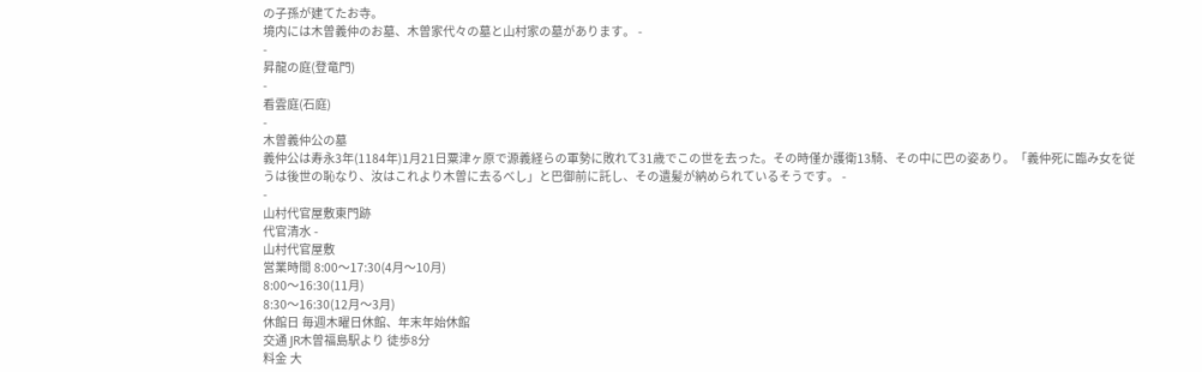の子孫が建てたお寺。
境内には木曽義仲のお墓、木曽家代々の墓と山村家の墓があります。 -
-
昇龍の庭(登竜門)
-
看雲庭(石庭)
-
木曽義仲公の墓
義仲公は寿永3年(1184年)1月21日粟津ヶ原で源義経らの軍勢に敗れて31歳でこの世を去った。その時僅か護衛13騎、その中に巴の姿あり。「義仲死に臨み女を従うは後世の恥なり、汝はこれより木曽に去るべし」と巴御前に託し、その遺髪が納められているそうです。 -
-
山村代官屋敷東門跡
代官清水 -
山村代官屋敷
営業時間 8:00〜17:30(4月〜10月)
8:00〜16:30(11月)
8:30〜16:30(12月〜3月)
休館日 毎週木曜日休館、年末年始休館
交通 JR木曽福島駅より 徒歩8分
料金 大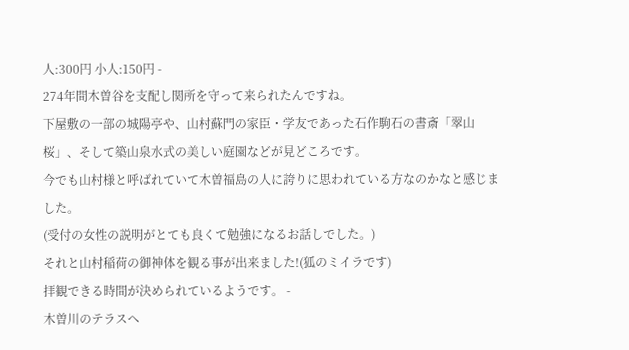人:300円 小人:150円 -
274年間木曽谷を支配し関所を守って来られたんですね。
下屋敷の一部の城陽亭や、山村蘇門の家臣・学友であった石作駒石の書斎「翠山桜」、そして築山泉水式の美しい庭園などが見どころです。
今でも山村様と呼ばれていて木曽福島の人に誇りに思われている方なのかなと感じました。
(受付の女性の説明がとても良くて勉強になるお話しでした。)
それと山村稲荷の御神体を観る事が出来ました!(狐のミイラです)
拝観できる時間が決められているようです。 -
木曽川のテラスへ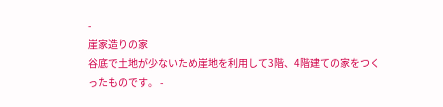-
崖家造りの家
谷底で土地が少ないため崖地を利用して3階、4階建ての家をつくったものです。 -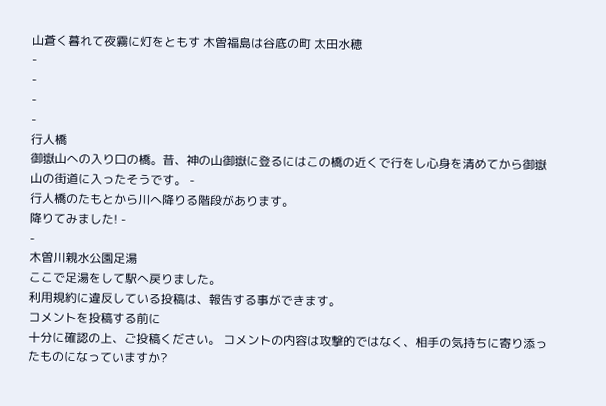山蒼く暮れて夜霧に灯をともす 木曽福島は谷底の町 太田水穂
-
-
-
-
行人橋
御嶽山への入り口の橋。昔、神の山御嶽に登るにはこの橋の近くで行をし心身を清めてから御嶽山の街道に入ったそうです。 -
行人橋のたもとから川へ降りる階段があります。
降りてみました! -
-
木曽川親水公園足湯
ここで足湯をして駅へ戻りました。
利用規約に違反している投稿は、報告する事ができます。
コメントを投稿する前に
十分に確認の上、ご投稿ください。 コメントの内容は攻撃的ではなく、相手の気持ちに寄り添ったものになっていますか?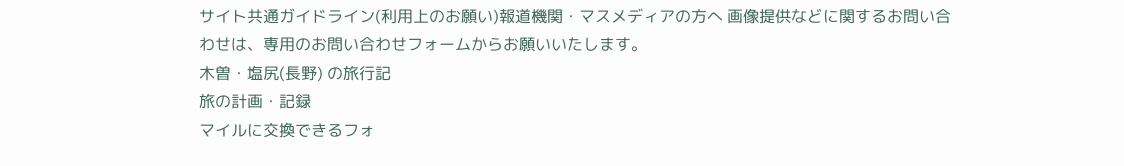サイト共通ガイドライン(利用上のお願い)報道機関・マスメディアの方へ 画像提供などに関するお問い合わせは、専用のお問い合わせフォームからお願いいたします。
木曽・塩尻(長野) の旅行記
旅の計画・記録
マイルに交換できるフォ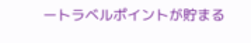ートラベルポイントが貯まる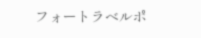フォートラベルポ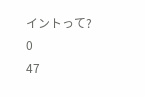イントって?
0
47